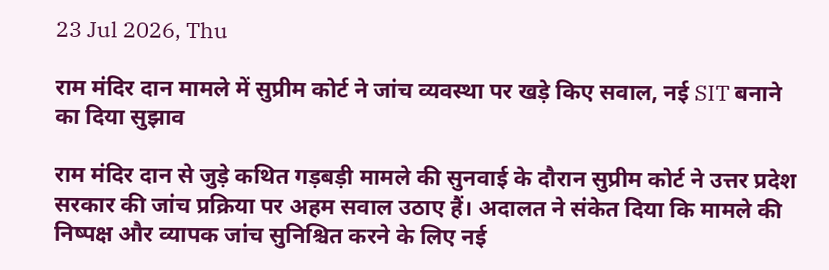23 Jul 2026, Thu

राम मंदिर दान मामले में सुप्रीम कोर्ट ने जांच व्यवस्था पर खड़े किए सवाल, नई SIT बनाने का दिया सुझाव

राम मंदिर दान से जुड़े कथित गड़बड़ी मामले की सुनवाई के दौरान सुप्रीम कोर्ट ने उत्तर प्रदेश सरकार की जांच प्रक्रिया पर अहम सवाल उठाए हैं। अदालत ने संकेत दिया कि मामले की निष्पक्ष और व्यापक जांच सुनिश्चित करने के लिए नई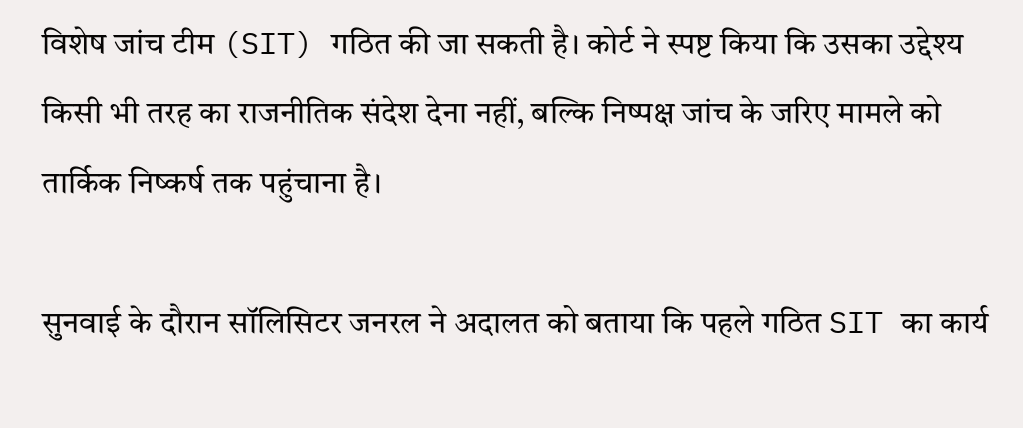विशेष जांच टीम (SIT) गठित की जा सकती है। कोर्ट ने स्पष्ट किया कि उसका उद्देश्य किसी भी तरह का राजनीतिक संदेश देना नहीं, बल्कि निष्पक्ष जांच के जरिए मामले को तार्किक निष्कर्ष तक पहुंचाना है।

सुनवाई के दौरान सॉलिसिटर जनरल ने अदालत को बताया कि पहले गठित SIT का कार्य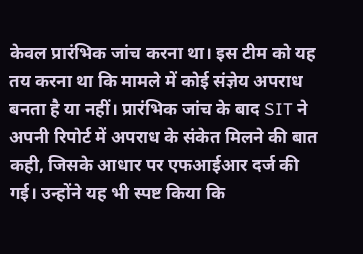केवल प्रारंभिक जांच करना था। इस टीम को यह तय करना था कि मामले में कोई संज्ञेय अपराध बनता है या नहीं। प्रारंभिक जांच के बाद SIT ने अपनी रिपोर्ट में अपराध के संकेत मिलने की बात कही, जिसके आधार पर एफआईआर दर्ज की गई। उन्होंने यह भी स्पष्ट किया कि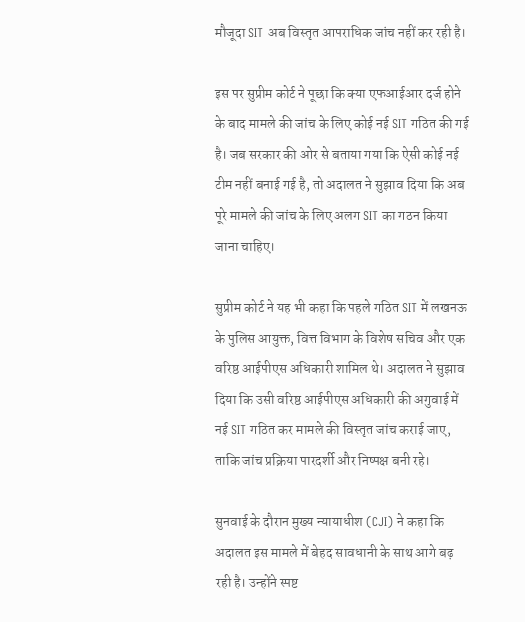मौजूदा SIT अब विस्तृत आपराधिक जांच नहीं कर रही है।

इस पर सुप्रीम कोर्ट ने पूछा कि क्या एफआईआर दर्ज होने के बाद मामले की जांच के लिए कोई नई SIT गठित की गई है। जब सरकार की ओर से बताया गया कि ऐसी कोई नई टीम नहीं बनाई गई है, तो अदालत ने सुझाव दिया कि अब पूरे मामले की जांच के लिए अलग SIT का गठन किया जाना चाहिए।

सुप्रीम कोर्ट ने यह भी कहा कि पहले गठित SIT में लखनऊ के पुलिस आयुक्त, वित्त विभाग के विशेष सचिव और एक वरिष्ठ आईपीएस अधिकारी शामिल थे। अदालत ने सुझाव दिया कि उसी वरिष्ठ आईपीएस अधिकारी की अगुवाई में नई SIT गठित कर मामले की विस्तृत जांच कराई जाए, ताकि जांच प्रक्रिया पारदर्शी और निष्पक्ष बनी रहे।

सुनवाई के दौरान मुख्य न्यायाधीश (CJI) ने कहा कि अदालत इस मामले में बेहद सावधानी के साथ आगे बढ़ रही है। उन्होंने स्पष्ट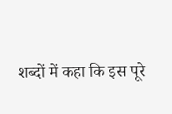शब्दों में कहा कि इस पूरे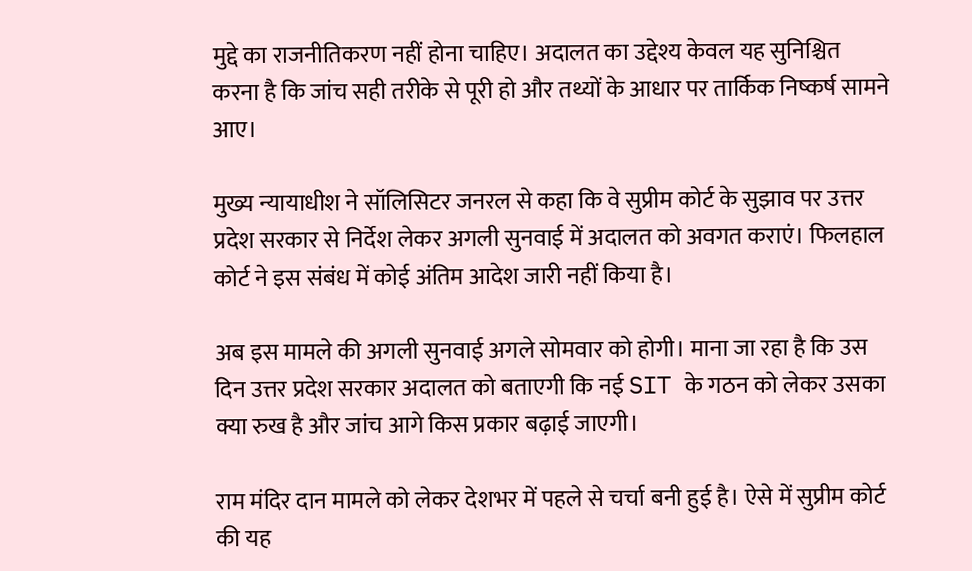मुद्दे का राजनीतिकरण नहीं होना चाहिए। अदालत का उद्देश्य केवल यह सुनिश्चित करना है कि जांच सही तरीके से पूरी हो और तथ्यों के आधार पर तार्किक निष्कर्ष सामने आए।

मुख्य न्यायाधीश ने सॉलिसिटर जनरल से कहा कि वे सुप्रीम कोर्ट के सुझाव पर उत्तर प्रदेश सरकार से निर्देश लेकर अगली सुनवाई में अदालत को अवगत कराएं। फिलहाल कोर्ट ने इस संबंध में कोई अंतिम आदेश जारी नहीं किया है।

अब इस मामले की अगली सुनवाई अगले सोमवार को होगी। माना जा रहा है कि उस दिन उत्तर प्रदेश सरकार अदालत को बताएगी कि नई SIT के गठन को लेकर उसका क्या रुख है और जांच आगे किस प्रकार बढ़ाई जाएगी।

राम मंदिर दान मामले को लेकर देशभर में पहले से चर्चा बनी हुई है। ऐसे में सुप्रीम कोर्ट की यह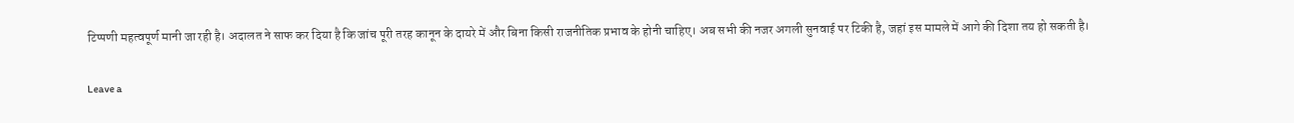टिप्पणी महत्वपूर्ण मानी जा रही है। अदालत ने साफ कर दिया है कि जांच पूरी तरह कानून के दायरे में और बिना किसी राजनीतिक प्रभाव के होनी चाहिए। अब सभी की नजर अगली सुनवाई पर टिकी है, जहां इस मामले में आगे की दिशा तय हो सकती है।

Leave a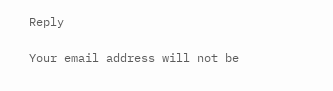Reply

Your email address will not be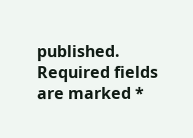published. Required fields are marked *